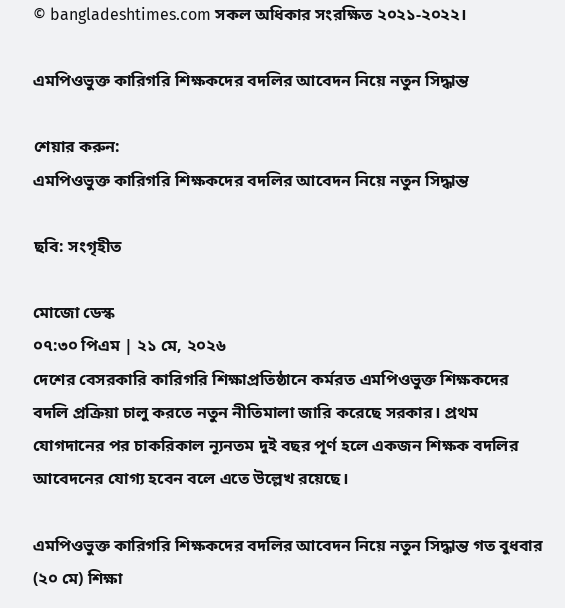© bangladeshtimes.com সকল অধিকার সংরক্ষিত ২০২১-২০২২।

এমপিওভুক্ত কারিগরি শিক্ষকদের বদলির আবেদন নিয়ে নতুন সিদ্ধান্ত

শেয়ার করুন:
এমপিওভুক্ত কারিগরি শিক্ষকদের বদলির আবেদন নিয়ে নতুন সিদ্ধান্ত

ছবি: সংগৃহীত

মোজো ডেস্ক
০৭:৩০ পিএম | ২১ মে, ২০২৬
দেশের বেসরকারি কারিগরি শিক্ষাপ্রতিষ্ঠানে কর্মরত এমপিওভুক্ত শিক্ষকদের বদলি প্রক্রিয়া চালু করতে নতুন নীতিমালা জারি করেছে সরকার। প্রথম যোগদানের পর চাকরিকাল ন্যূনতম দুই বছর পূর্ণ হলে একজন শিক্ষক বদলির আবেদনের যোগ্য হবেন বলে এতে উল্লেখ রয়েছে।

এমপিওভুক্ত কারিগরি শিক্ষকদের বদলির আবেদন নিয়ে নতুন সিদ্ধান্ত গত বুধবার (২০ মে) শিক্ষা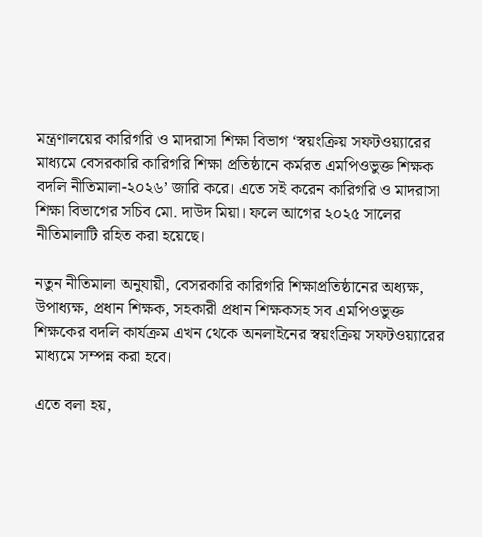মন্ত্রণালয়ের কারিগরি ও মাদরাসা শিক্ষা বিভাগ ‘স্বয়ংক্রিয় সফটওয়্যারের মাধ্যমে বেসরকারি কারিগরি শিক্ষা প্রতিষ্ঠানে কর্মরত এমপিওভুক্ত শিক্ষক বদলি নীতিমালা-২০২৬’ জারি করে। এতে সই করেন কারিগরি ও মাদরাসা শিক্ষা বিভাগের সচিব মো. দাউদ মিয়া। ফলে আগের ২০২৫ সালের নীতিমালাটি রহিত করা হয়েছে।

নতুন নীতিমালা অনুযায়ী, বেসরকারি কারিগরি শিক্ষাপ্রতিষ্ঠানের অধ্যক্ষ, উপাধ্যক্ষ, প্রধান শিক্ষক, সহকারী প্রধান শিক্ষকসহ সব এমপিওভুক্ত শিক্ষকের বদলি কার্যক্রম এখন থেকে অনলাইনের স্বয়ংক্রিয় সফটওয়্যারের মাধ্যমে সম্পন্ন করা হবে।

এতে বলা হয়,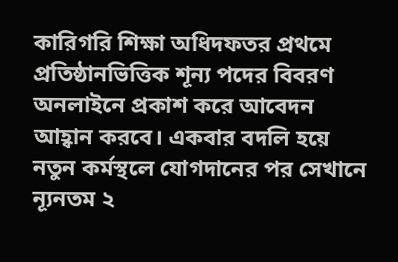কারিগরি শিক্ষা অধিদফতর প্রথমে প্রতিষ্ঠানভিত্তিক শূন্য পদের বিবরণ অনলাইনে প্রকাশ করে আবেদন আহ্বান করবে। একবার বদলি হয়ে নতুন কর্মস্থলে যোগদানের পর সেখানে ন্যূনতম ২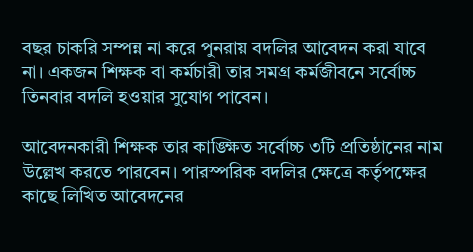বছর চাকরি সম্পন্ন না করে পুনরায় বদলির আবেদন করা যাবে না। একজন শিক্ষক বা কর্মচারী তার সমগ্র কর্মজীবনে সর্বোচ্চ তিনবার বদলি হওয়ার সুযোগ পাবেন।

আবেদনকারী শিক্ষক তার কাঙ্ক্ষিত সর্বোচ্চ ৩টি প্রতিষ্ঠানের নাম উল্লেখ করতে পারবেন। পারস্পরিক বদলির ক্ষেত্রে কর্তৃপক্ষের কাছে লিখিত আবেদনের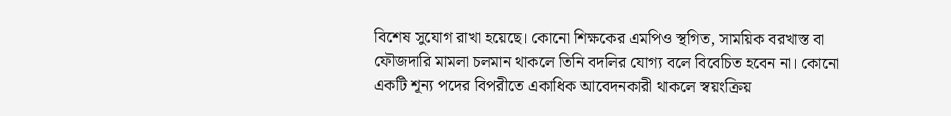বিশেষ সুযোগ রাখা হয়েছে। কোনো শিক্ষকের এমপিও স্থগিত, সাময়িক বরখাস্ত বা ফৌজদারি মামলা চলমান থাকলে তিনি বদলির যোগ্য বলে বিবেচিত হবেন না। কোনো একটি শূন্য পদের বিপরীতে একাধিক আবেদনকারী থাকলে স্বয়ংক্রিয়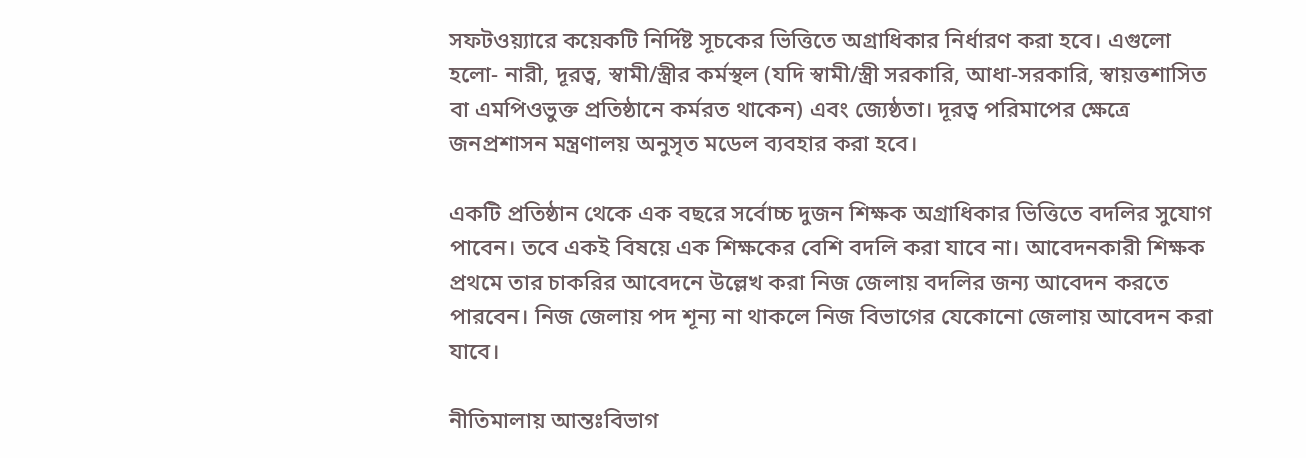সফটওয়্যারে কয়েকটি নির্দিষ্ট সূচকের ভিত্তিতে অগ্রাধিকার নির্ধারণ করা হবে। এগুলো হলো- নারী, দূরত্ব, স্বামী/স্ত্রীর কর্মস্থল (যদি স্বামী/স্ত্রী সরকারি, আধা-সরকারি, স্বায়ত্তশাসিত বা এমপিওভুক্ত প্রতিষ্ঠানে কর্মরত থাকেন) এবং জ্যেষ্ঠতা। দূরত্ব পরিমাপের ক্ষেত্রে জনপ্রশাসন মন্ত্রণালয় অনুসৃত মডেল ব্যবহার করা হবে।

একটি প্রতিষ্ঠান থেকে এক বছরে সর্বোচ্চ দুজন শিক্ষক অগ্রাধিকার ভিত্তিতে বদলির সুযোগ পাবেন। তবে একই বিষয়ে এক শিক্ষকের বেশি বদলি করা যাবে না। আবেদনকারী শিক্ষক প্রথমে তার চাকরির আবেদনে উল্লেখ করা নিজ জেলায় বদলির জন্য আবেদন করতে পারবেন। নিজ জেলায় পদ শূন্য না থাকলে নিজ বিভাগের যেকোনো জেলায় আবেদন করা যাবে।

নীতিমালায় আন্তঃবিভাগ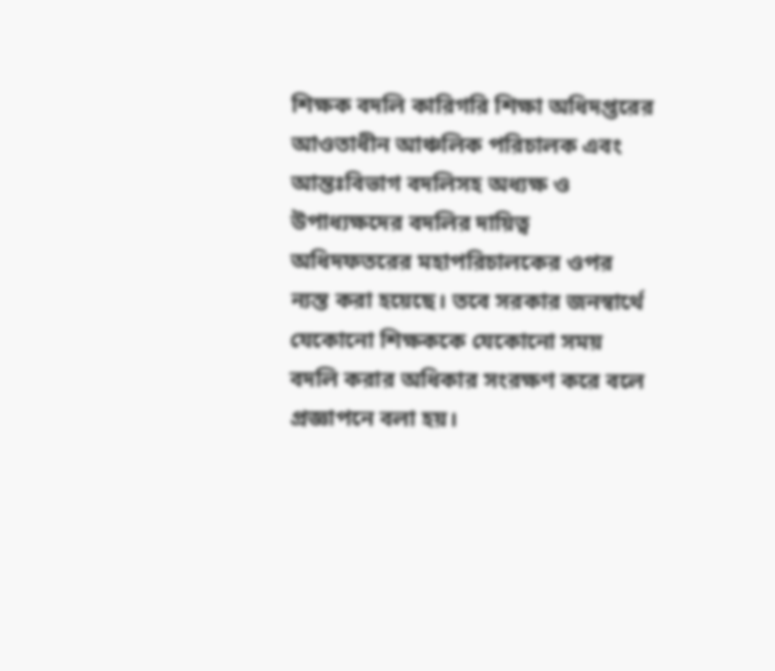শিক্ষক বদলি কারিগরি শিক্ষা অধিদপ্তরের আওতাধীন আঞ্চলিক পরিচালক এবং আন্তঃবিভাগ বদলিসহ অধ্যক্ষ ও উপাধ্যক্ষদের বদলির দায়িত্ব অধিদফতরের মহাপরিচালকের ওপর ন্যস্ত করা হয়েছে। তবে সরকার জনস্বার্থে যেকোনো শিক্ষককে যেকোনো সময় বদলি করার অধিকার সংরক্ষণ করে বলে প্রজ্ঞাপনে বলা হয়।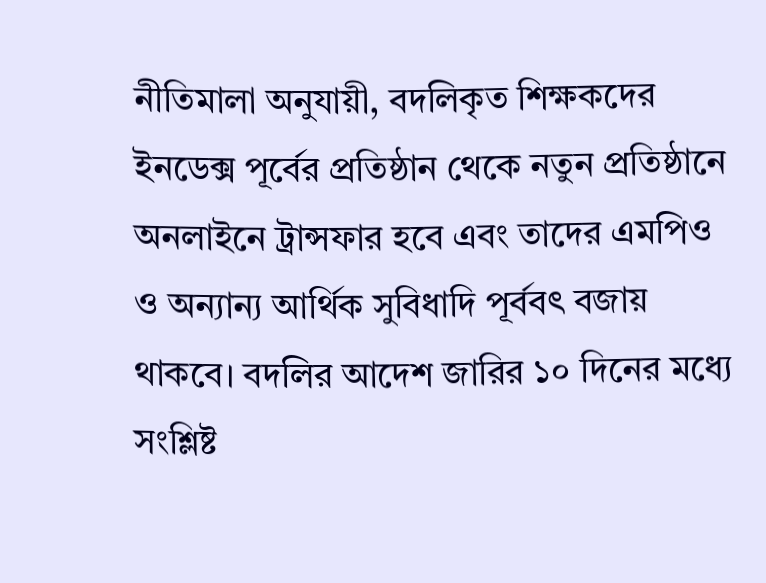নীতিমালা অনুযায়ী, বদলিকৃত শিক্ষকদের ইনডেক্স পূর্বের প্রতিষ্ঠান থেকে নতুন প্রতিষ্ঠানে অনলাইনে ট্রান্সফার হবে এবং তাদের এমপিও ও অন্যান্য আর্থিক সুবিধাদি পূর্ববৎ বজায় থাকবে। বদলির আদেশ জারির ১০ দিনের মধ্যে সংশ্লিষ্ট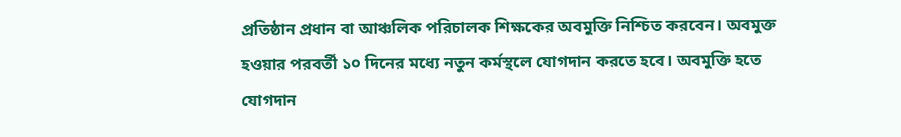প্রতিষ্ঠান প্রধান বা আঞ্চলিক পরিচালক শিক্ষকের অবমুক্তি নিশ্চিত করবেন। অবমুক্ত হওয়ার পরবর্তী ১০ দিনের মধ্যে নতুন কর্মস্থলে যোগদান করতে হবে। অবমুক্তি হতে যোগদান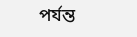পর্যন্ত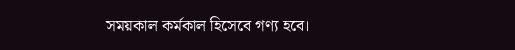সময়কাল কর্মকাল হিসেবে গণ্য হবে।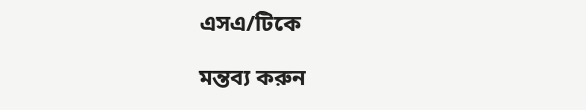এসএ/টিকে

মন্তব্য করুন